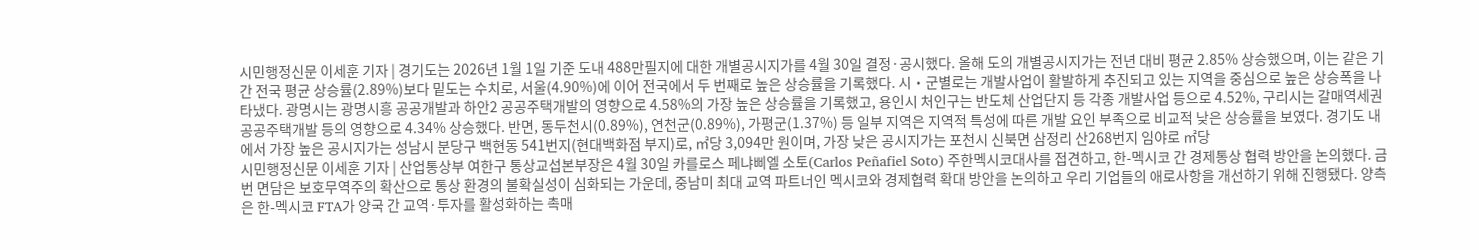시민행정신문 이세훈 기자 | 경기도는 2026년 1월 1일 기준 도내 488만필지에 대한 개별공시지가를 4월 30일 결정·공시했다. 올해 도의 개별공시지가는 전년 대비 평균 2.85% 상승했으며, 이는 같은 기간 전국 평균 상승률(2.89%)보다 밑도는 수치로, 서울(4.90%)에 이어 전국에서 두 번째로 높은 상승률을 기록했다. 시‧군별로는 개발사업이 활발하게 추진되고 있는 지역을 중심으로 높은 상승폭을 나타냈다. 광명시는 광명시흥 공공개발과 하안2 공공주택개발의 영향으로 4.58%의 가장 높은 상승률을 기록했고, 용인시 처인구는 반도체 산업단지 등 각종 개발사업 등으로 4.52%, 구리시는 갈매역세권 공공주택개발 등의 영향으로 4.34% 상승했다. 반면, 동두천시(0.89%), 연천군(0.89%), 가평군(1.37%) 등 일부 지역은 지역적 특성에 따른 개발 요인 부족으로 비교적 낮은 상승률을 보였다. 경기도 내에서 가장 높은 공시지가는 성남시 분당구 백현동 541번지(현대백화점 부지)로, ㎡당 3,094만 원이며, 가장 낮은 공시지가는 포천시 신북면 삼정리 산268번지 임야로 ㎡당
시민행정신문 이세훈 기자 | 산업통상부 여한구 통상교섭본부장은 4월 30일 카를로스 페냐삐엘 소토(Carlos Peñafiel Soto) 주한멕시코대사를 접견하고, 한-멕시코 간 경제통상 협력 방안을 논의했다. 금번 면담은 보호무역주의 확산으로 통상 환경의 불확실성이 심화되는 가운데, 중남미 최대 교역 파트너인 멕시코와 경제협력 확대 방안을 논의하고 우리 기업들의 애로사항을 개선하기 위해 진행됐다. 양측은 한-멕시코 FTA가 양국 간 교역·투자를 활성화하는 촉매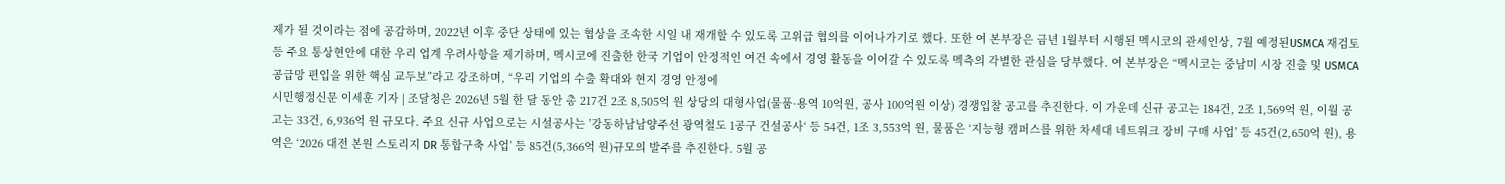제가 될 것이라는 점에 공감하며, 2022년 이후 중단 상태에 있는 협상을 조속한 시일 내 재개할 수 있도록 고위급 협의를 이어나가기로 했다. 또한 여 본부장은 금년 1월부터 시행된 멕시코의 관세인상, 7월 예정된USMCA 재검토 등 주요 통상현안에 대한 우리 업계 우려사항을 제기하며, 멕시코에 진출한 한국 기업이 안정적인 여건 속에서 경영 활동을 이어갈 수 있도록 멕측의 각별한 관심을 당부했다. 여 본부장은 “멕시코는 중남미 시장 진출 및 USMCA 공급망 편입을 위한 핵심 교두보”라고 강조하며, “우리 기업의 수출 확대와 현지 경영 안정에
시민행정신문 이세훈 기자 | 조달청은 2026년 5월 한 달 동안 총 217건 2조 8,505억 원 상당의 대형사업(물품·용역 10억원, 공사 100억원 이상) 경쟁입찰 공고를 추진한다. 이 가운데 신규 공고는 184건, 2조 1,569억 원, 이월 공고는 33건, 6,936억 원 규모다. 주요 신규 사업으로는 시설공사는 ’강동하남남양주선 광역철도 1공구 건설공사‘ 등 54건, 1조 3,553억 원, 물품은 ‘지능형 캠퍼스를 위한 차세대 네트워크 장비 구매 사업’ 등 45건(2,650억 원), 용역은 ‘2026 대전 본원 스토리지 DR 통합구축 사업’ 등 85건(5,366억 원)규모의 발주를 추진한다. 5월 공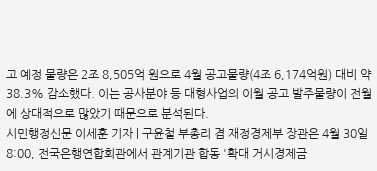고 예정 물량은 2조 8,505억 원으로 4월 공고물량(4조 6,174억원) 대비 약 38.3% 감소했다. 이는 공사분야 등 대형사업의 이월 공고 발주물량이 전월에 상대적으로 많았기 때문으로 분석된다.
시민행정신문 이세훈 기자 | 구윤철 부총리 겸 재정경제부 장관은 4월 30일 8:00, 전국은행연합회관에서 관계기관 합동 '확대 거시경제금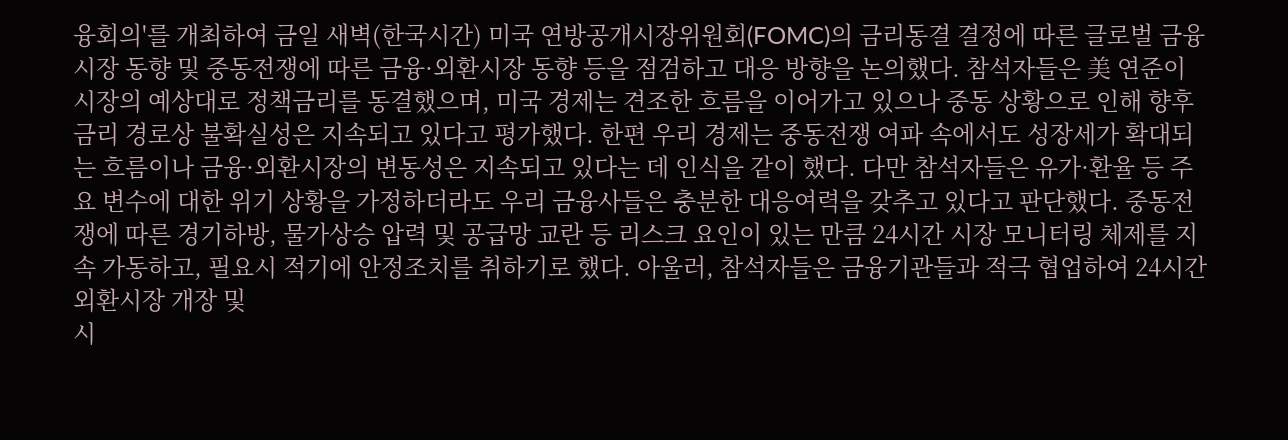융회의'를 개최하여 금일 새벽(한국시간) 미국 연방공개시장위원회(FOMC)의 금리동결 결정에 따른 글로벌 금융시장 동향 및 중동전쟁에 따른 금융·외환시장 동향 등을 점검하고 대응 방향을 논의했다. 참석자들은 美 연준이 시장의 예상대로 정책금리를 동결했으며, 미국 경제는 견조한 흐름을 이어가고 있으나 중동 상황으로 인해 향후 금리 경로상 불확실성은 지속되고 있다고 평가했다. 한편 우리 경제는 중동전쟁 여파 속에서도 성장세가 확대되는 흐름이나 금융·외환시장의 변동성은 지속되고 있다는 데 인식을 같이 했다. 다만 참석자들은 유가·환율 등 주요 변수에 대한 위기 상황을 가정하더라도 우리 금융사들은 충분한 대응여력을 갖추고 있다고 판단했다. 중동전쟁에 따른 경기하방, 물가상승 압력 및 공급망 교란 등 리스크 요인이 있는 만큼 24시간 시장 모니터링 체제를 지속 가동하고, 필요시 적기에 안정조치를 취하기로 했다. 아울러, 참석자들은 금융기관들과 적극 협업하여 24시간 외환시장 개장 및
시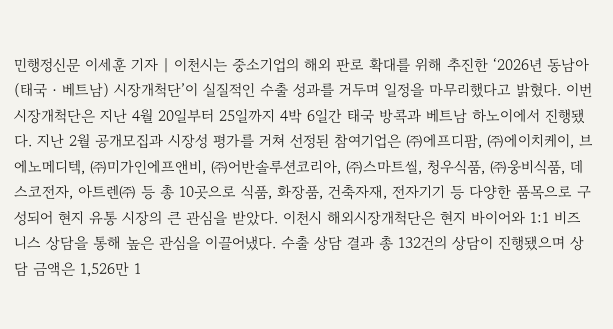민행정신문 이세훈 기자 | 이천시는 중소기업의 해외 판로 확대를 위해 추진한 ‘2026년 동남아(태국‧베트남) 시장개척단’이 실질적인 수출 성과를 거두며 일정을 마무리했다고 밝혔다. 이번 시장개척단은 지난 4월 20일부터 25일까지 4박 6일간 태국 방콕과 베트남 하노이에서 진행됐다. 지난 2월 공개모집과 시장성 평가를 거쳐 선정된 참여기업은 ㈜에프디팜, ㈜에이치케이, 브에노메디텍, ㈜미가인에프앤비, ㈜어반솔루션코리아, ㈜스마트씰, 청우식품, ㈜웅비식품, 데스코전자, 아트렌㈜ 등 총 10곳으로 식품, 화장품, 건축자재, 전자기기 등 다양한 품목으로 구성되어 현지 유통 시장의 큰 관심을 받았다. 이천시 해외시장개척단은 현지 바이어와 1:1 비즈니스 상담을 통해 높은 관심을 이끌어냈다. 수출 상담 결과 총 132건의 상담이 진행됐으며 상담 금액은 1,526만 1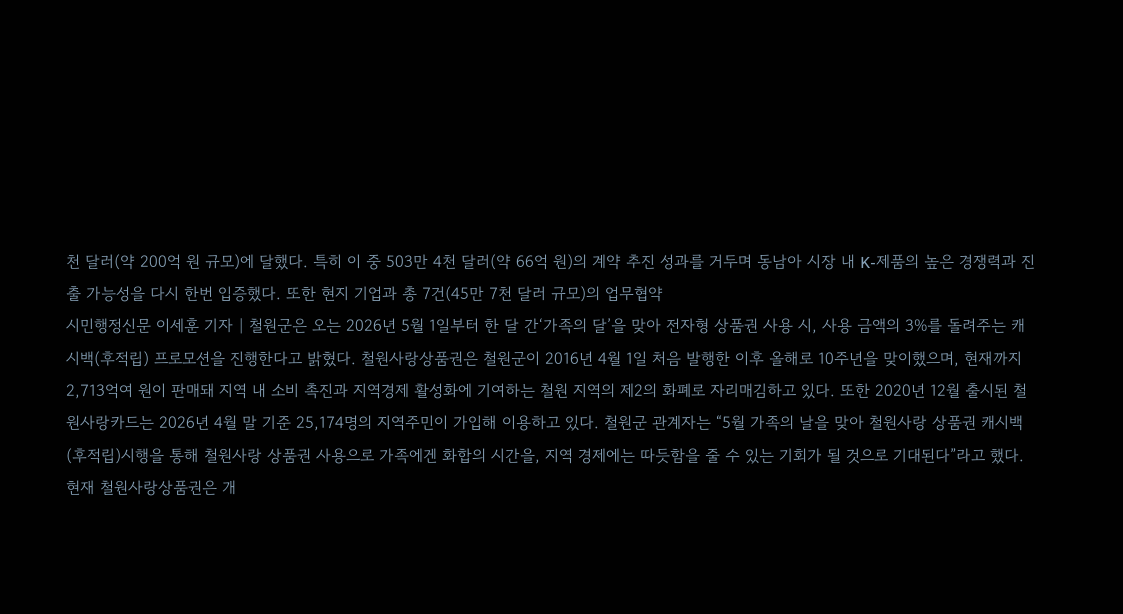천 달러(약 200억 원 규모)에 달했다. 특히 이 중 503만 4천 달러(약 66억 원)의 계약 추진 성과를 거두며 동남아 시장 내 K-제품의 높은 경쟁력과 진출 가능성을 다시 한번 입증했다. 또한 현지 기업과 총 7건(45만 7천 달러 규모)의 업무협약
시민행정신문 이세훈 기자 | 철원군은 오는 2026년 5월 1일부터 한 달 간‘가족의 달’을 맞아 전자형 상품권 사용 시, 사용 금액의 3%를 돌려주는 캐시백(후적립) 프로모션을 진행한다고 밝혔다. 철원사랑상품권은 철원군이 2016년 4월 1일 처음 발행한 이후 올해로 10주년을 맞이했으며, 현재까지 2,713억여 원이 판매돼 지역 내 소비 촉진과 지역경제 활성화에 기여하는 철원 지역의 제2의 화폐로 자리매김하고 있다. 또한 2020년 12월 출시된 철원사랑카드는 2026년 4월 말 기준 25,174명의 지역주민이 가입해 이용하고 있다. 철원군 관계자는 “5월 가족의 날을 맞아 철원사랑 상품권 캐시백(후적립)시행을 통해 철원사랑 상품권 사용으로 가족에겐 화합의 시간을, 지역 경제에는 따듯함을 줄 수 있는 기회가 될 것으로 기대된다”라고 했다. 현재 철원사랑상품권은 개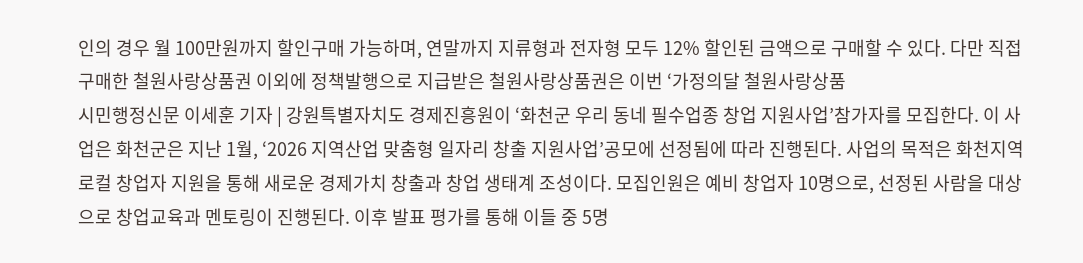인의 경우 월 100만원까지 할인구매 가능하며, 연말까지 지류형과 전자형 모두 12% 할인된 금액으로 구매할 수 있다. 다만 직접 구매한 철원사랑상품권 이외에 정책발행으로 지급받은 철원사랑상품권은 이번 ‘가정의달 철원사랑상품
시민행정신문 이세훈 기자 | 강원특별자치도 경제진흥원이 ‘화천군 우리 동네 필수업종 창업 지원사업’참가자를 모집한다. 이 사업은 화천군은 지난 1월, ‘2026 지역산업 맞춤형 일자리 창출 지원사업’공모에 선정됨에 따라 진행된다. 사업의 목적은 화천지역 로컬 창업자 지원을 통해 새로운 경제가치 창출과 창업 생태계 조성이다. 모집인원은 예비 창업자 10명으로, 선정된 사람을 대상으로 창업교육과 멘토링이 진행된다. 이후 발표 평가를 통해 이들 중 5명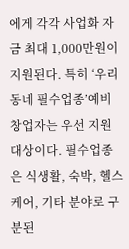에게 각각 사업화 자금 최대 1,000만원이 지원된다. 특히 ‘우리 동네 필수업종’예비 창업자는 우선 지원 대상이다. 필수업종은 식생활, 숙박, 헬스케어, 기타 분야로 구분된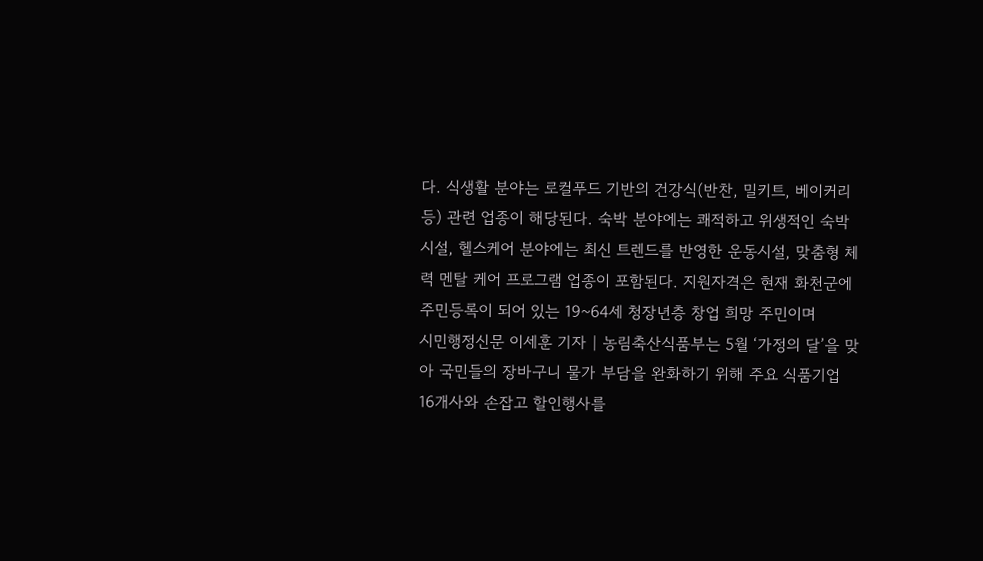다. 식생활 분야는 로컬푸드 기반의 건강식(반찬, 밀키트, 베이커리 등) 관련 업종이 해당된다. 숙박 분야에는 쾌적하고 위생적인 숙박시설, 헬스케어 분야에는 최신 트렌드를 반영한 운동시설, 맞춤형 체력 멘탈 케어 프로그램 업종이 포함된다. 지원자격은 현재 화천군에 주민등록이 되어 있는 19~64세 청장년층 창업 희망 주민이며
시민행정신문 이세훈 기자 | 농림축산식품부는 5월 ‘가정의 달’을 맞아 국민들의 장바구니 물가 부담을 완화하기 위해 주요 식품기업 16개사와 손잡고 할인행사를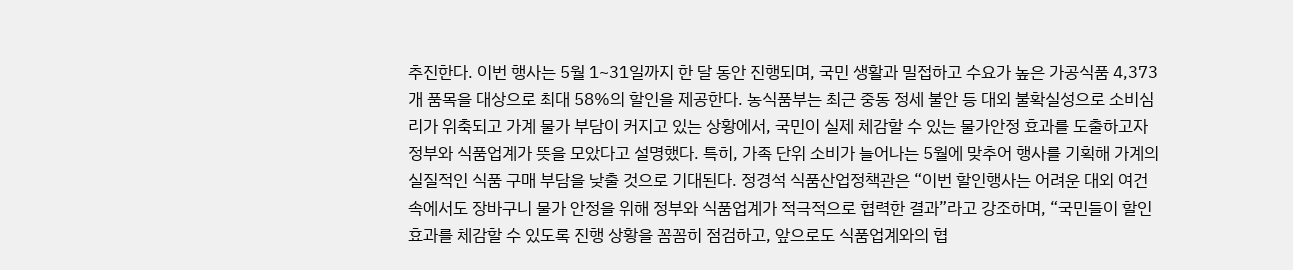추진한다. 이번 행사는 5월 1~31일까지 한 달 동안 진행되며, 국민 생활과 밀접하고 수요가 높은 가공식품 4,373개 품목을 대상으로 최대 58%의 할인을 제공한다. 농식품부는 최근 중동 정세 불안 등 대외 불확실성으로 소비심리가 위축되고 가계 물가 부담이 커지고 있는 상황에서, 국민이 실제 체감할 수 있는 물가안정 효과를 도출하고자 정부와 식품업계가 뜻을 모았다고 설명했다. 특히, 가족 단위 소비가 늘어나는 5월에 맞추어 행사를 기획해 가계의 실질적인 식품 구매 부담을 낮출 것으로 기대된다. 정경석 식품산업정책관은 “이번 할인행사는 어려운 대외 여건 속에서도 장바구니 물가 안정을 위해 정부와 식품업계가 적극적으로 협력한 결과”라고 강조하며, “국민들이 할인 효과를 체감할 수 있도록 진행 상황을 꼼꼼히 점검하고, 앞으로도 식품업계와의 협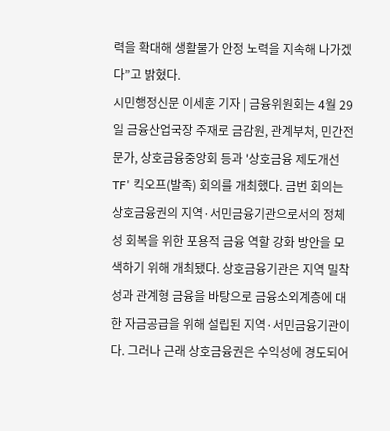력을 확대해 생활물가 안정 노력을 지속해 나가겠다”고 밝혔다.
시민행정신문 이세훈 기자 | 금융위원회는 4월 29일 금융산업국장 주재로 금감원, 관계부처, 민간전문가, 상호금융중앙회 등과 '상호금융 제도개선 TF' 킥오프(발족) 회의를 개최했다. 금번 회의는 상호금융권의 지역·서민금융기관으로서의 정체성 회복을 위한 포용적 금융 역할 강화 방안을 모색하기 위해 개최됐다. 상호금융기관은 지역 밀착성과 관계형 금융을 바탕으로 금융소외계층에 대한 자금공급을 위해 설립된 지역·서민금융기관이다. 그러나 근래 상호금융권은 수익성에 경도되어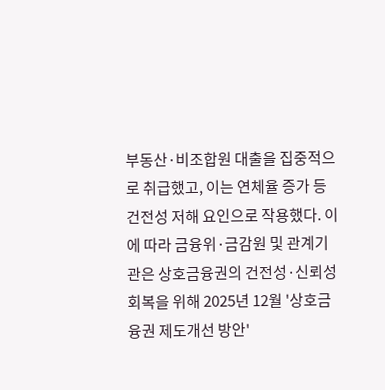부동산·비조합원 대출을 집중적으로 취급했고, 이는 연체율 증가 등 건전성 저해 요인으로 작용했다. 이에 따라 금융위·금감원 및 관계기관은 상호금융권의 건전성·신뢰성 회복을 위해 2025년 12월 '상호금융권 제도개선 방안'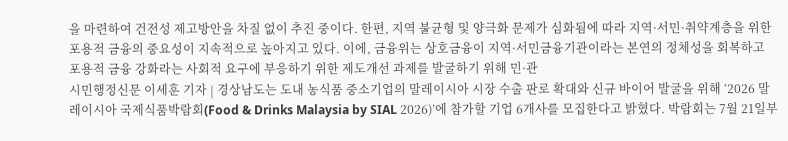을 마련하여 건전성 제고방안을 차질 없이 추진 중이다. 한편, 지역 불균형 및 양극화 문제가 심화됨에 따라 지역·서민·취약계층을 위한 포용적 금융의 중요성이 지속적으로 높아지고 있다. 이에, 금융위는 상호금융이 지역·서민금융기관이라는 본연의 정체성을 회복하고 포용적 금융 강화라는 사회적 요구에 부응하기 위한 제도개선 과제를 발굴하기 위해 민·관
시민행정신문 이세훈 기자 | 경상남도는 도내 농식품 중소기업의 말레이시아 시장 수출 판로 확대와 신규 바이어 발굴을 위해 ‘2026 말레이시아 국제식품박람회(Food & Drinks Malaysia by SIAL 2026)’에 참가할 기업 6개사를 모집한다고 밝혔다. 박람회는 7월 21일부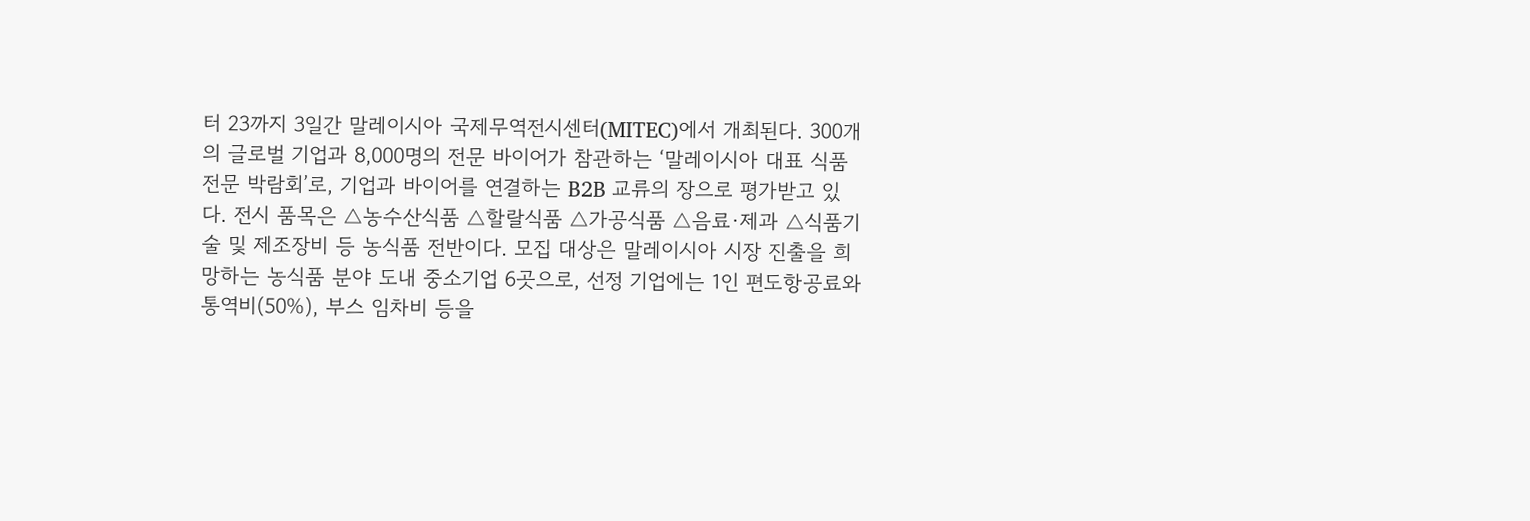터 23까지 3일간 말레이시아 국제무역전시센터(MITEC)에서 개최된다. 300개의 글로벌 기업과 8,000명의 전문 바이어가 참관하는 ‘말레이시아 대표 식품 전문 박람회’로, 기업과 바이어를 연결하는 B2B 교류의 장으로 평가받고 있다. 전시 품목은 △농수산식품 △할랄식품 △가공식품 △음료·제과 △식품기술 및 제조장비 등 농식품 전반이다. 모집 대상은 말레이시아 시장 진출을 희망하는 농식품 분야 도내 중소기업 6곳으로, 선정 기업에는 1인 편도항공료와 통역비(50%), 부스 임차비 등을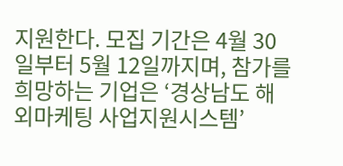지원한다. 모집 기간은 4월 30일부터 5월 12일까지며, 참가를 희망하는 기업은 ‘경상남도 해외마케팅 사업지원시스템’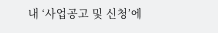내 ‘사업공고 및 신청’에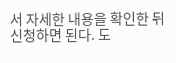서 자세한 내용을 확인한 뒤 신청하면 된다. 도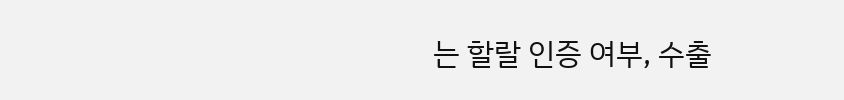는 할랄 인증 여부, 수출